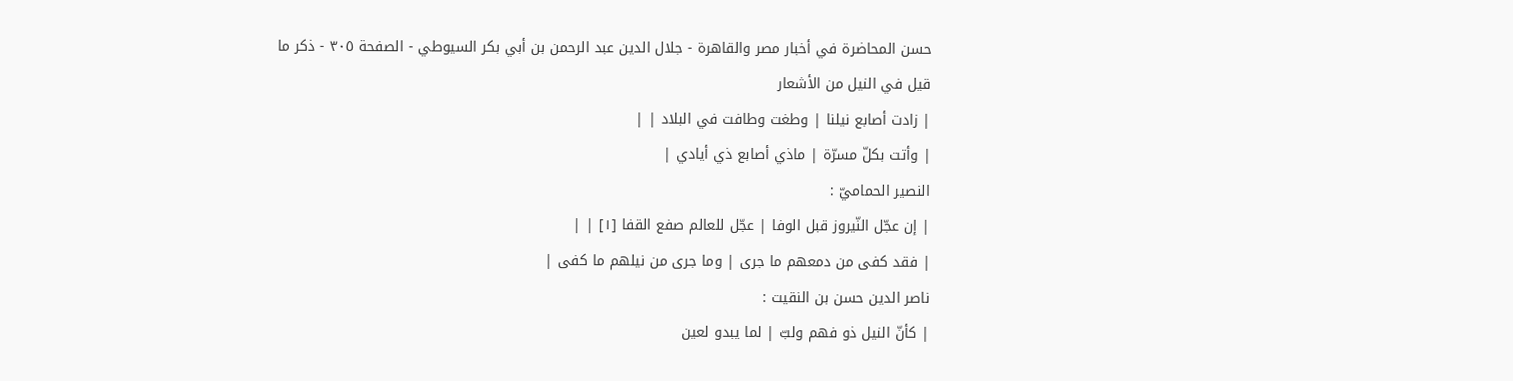حسن المحاضرة في أخبار مصر والقاهرة - جلال الدين عبد الرحمن بن أبي بكر السيوطي - الصفحة ٣٠٥ - ذكر ما قيل في النيل من الأشعار
| زادت أصابع نيلنا | وطغت وطافت في البلاد | |
| وأتت بكلّ مسرّة | ماذي أصابع ذي أيادي |
النصير الحماميّ :
| إن عجّل النّيروز قبل الوفا | عجّل للعالم صفع القفا [١] | |
| فقد كفى من دمعهم ما جرى | وما جرى من نيلهم ما كفى |
ناصر الدين حسن بن النقيت :
| كأنّ النيل ذو فهم ولبّ | لما يبدو لعين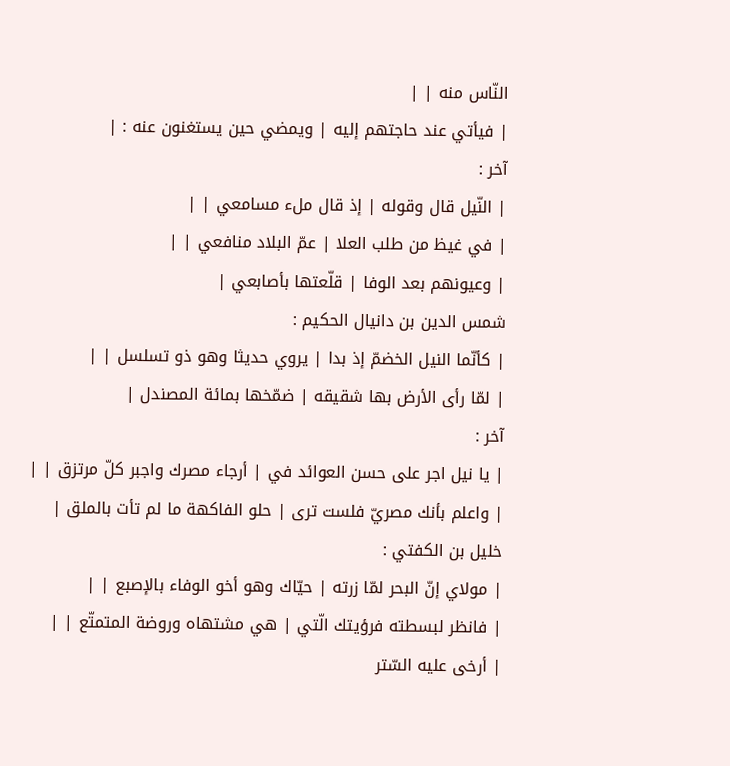النّاس منه | |
| فيأتي عند حاجتهم إليه | ويمضي حين يستغنون عنه : |
آخر :
| النّيل قال وقوله | إذ قال ملء مسامعي | |
| في غيظ من طلب العلا | عمّ البلاد منافعي | |
| وعيونهم بعد الوفا | قلّعتها بأصابعي |
شمس الدين بن دانيال الحكيم :
| كأنّما النيل الخضمّ إذ بدا | يروي حديثا وهو ذو تسلسل | |
| لمّا رأى الأرض بها شقيقه | ضمّخها بمائة المصندل |
آخر :
| يا نيل اجر على حسن العوائد في | أرجاء مصرك واجبر كلّ مرتزق | |
| واعلم بأنك مصريّ فلست ترى | حلو الفاكهة ما لم تأت بالملق |
خليل بن الكفتي :
| مولاي إنّ البحر لمّا زرته | حيّاك وهو أخو الوفاء بالإصبع | |
| فانظر لبسطته فرؤيتك الّتي | هي مشتهاه وروضة المتمتّع | |
| أرخى عليه السّتر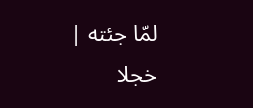لمّا جئته | خجلا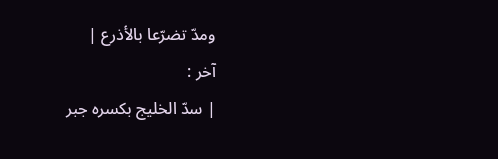ومدّ تضرّعا بالأذرع |
آخر :
| سدّ الخليج بكسره جبر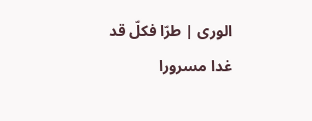الورى | طرّا فكلّ قد غدا مسرورا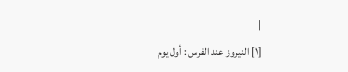|
[١] النيروز عند الفرس : أول يوم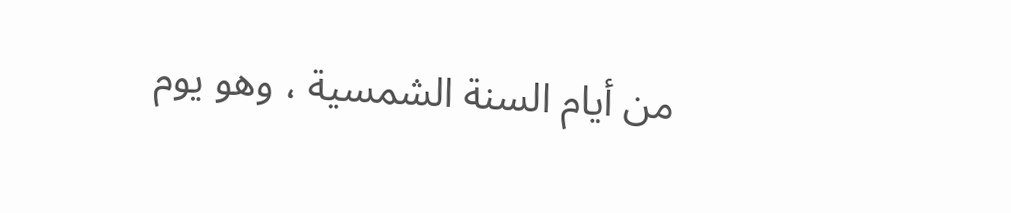من أيام السنة الشمسية ، وهو يوم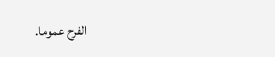الفرح عموما.